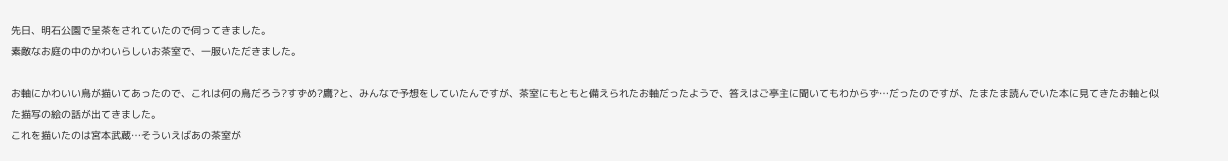先日、明石公園で呈茶をされていたので伺ってきました。
素敵なお庭の中のかわいらしいお茶室で、一服いただきました。

お軸にかわいい鳥が描いてあったので、これは何の鳥だろう?すずめ?鷹?と、みんなで予想をしていたんですが、茶室にもともと備えられたお軸だったようで、答えはご亭主に聞いてもわからず…だったのですが、たまたま読んでいた本に見てきたお軸と似た描写の絵の話が出てきました。
これを描いたのは宮本武蔵…そういえばあの茶室が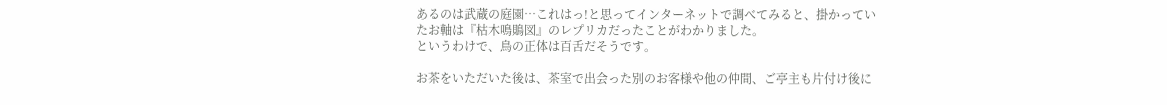あるのは武蔵の庭園…これはっ!と思ってインターネットで調べてみると、掛かっていたお軸は『枯木鳴鵙図』のレプリカだったことがわかりました。
というわけで、鳥の正体は百舌だそうです。

お茶をいただいた後は、茶室で出会った別のお客様や他の仲間、ご亭主も片付け後に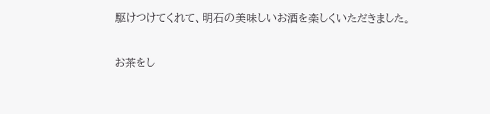駆けつけてくれて、明石の美味しいお酒を楽しくいただきました。

お茶をし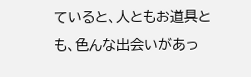ていると、人ともお道具とも、色んな出会いがあっ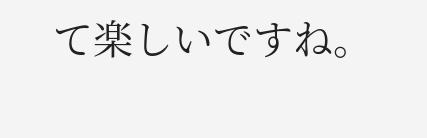て楽しいですね。